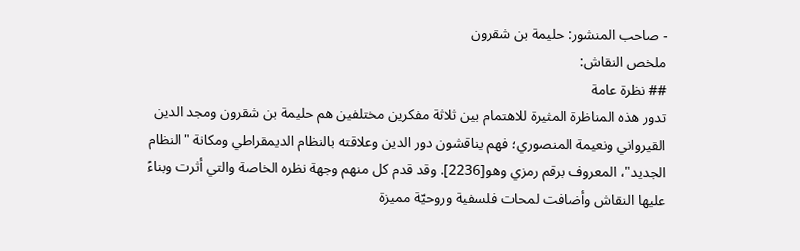- صاحب المنشور: حليمة بن شقرون
ملخص النقاش:
## نظرة عامة
تدور هذه المناظرة المثيرة للاهتمام بين ثلاثة مفكرين مختلفين هم حليمة بن شقرون ومجد الدين القيرواني ونعيمة المنصوري؛ فهم يناقشون دور الدين وعلاقته بالنظام الديمقراطي ومكانة "النظام الجديد"، المعروف برقم رمزي وهو[2236]. وقد قدم كل منهم وجهة نظره الخاصة والتي أثرت وبناءً عليها النقاش وأضافت لمحات فلسفية وروحيّة مميزة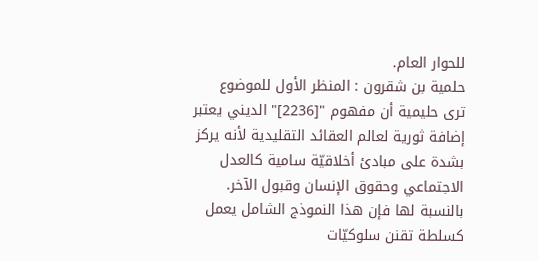للحوار العام.
حلمية بن شقرون : المنظر الأول للموضوع
ترى حليمية أن مفهوم "[2236]" الديني يعتبر إضافة ثورية لعالم العقائد التقليدية لأنه يركز بشدة على مبادئ أخلاقيّة سامية كالعدل الاجتماعي وحقوق الإنسان وقبول الآخر. بالنسبة لها فإن هذا النموذج الشامل يعمل كسلطة تقنن سلوكيّات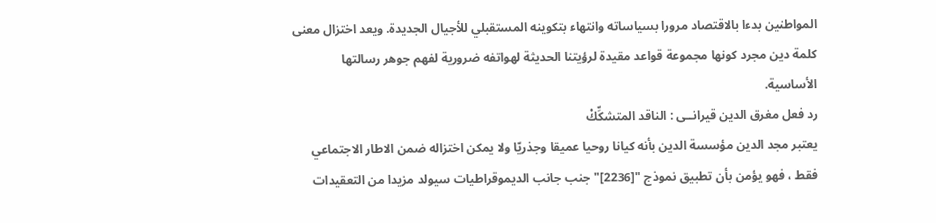المواطنين بدءا بالاقتصاد مرورا بسياساته وانتهاء بتكوينه المستقبلي للأجيال الجديدة. ويعد اختزال معنى كلمة دين مجرد كونها مجموعة قواعد مقيدة لرؤيتنا الحديثة لهواتفه ضرورية لفهم جوهر رسالتها الأساسية.
رد فعل مغرق الدين قيرانــى : الناقد المتشكِّكْ
يعتبر مجد الدين مؤسسة الدين بأنه كيانا روحيا عميقا وجذريّا ولا يمكن اختزاله ضمن الاطار الاجتماعي فقط ، فهو يؤمن بأن تطبيق نموذج "[2236]" جنب جانب الديموقراطيات سيولد مزيدا من التعقيدات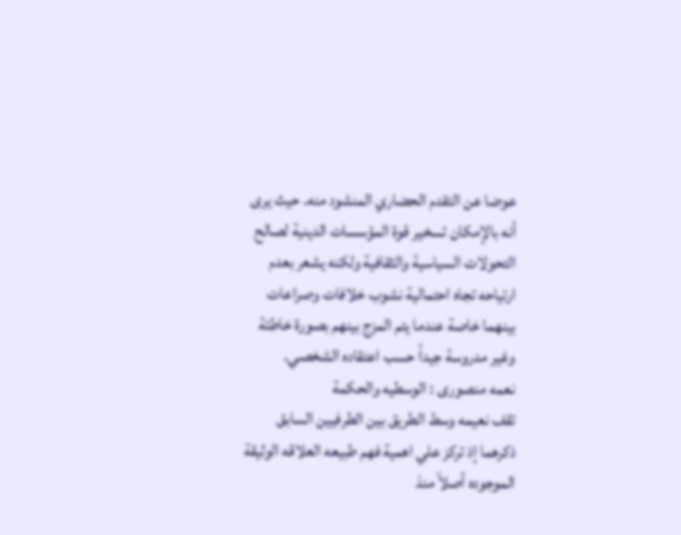عوضا عن التقدم الحضاري المنشود منه. حيث يرى أنه بالإمكان تسخير قوة المؤسسات الدينية لصالح التحولات السياسية والثقافية ولكنه يشعر بعدم ارتياحه تجاه احتمالية نشوب خلافات وصراعات بينهما خاصة عندما يتم المزج بينهم بصورة خاطئة وغير مدروسة جيداً حسب اعتقاده الشخصي.
نعمه منصورى : الوسطيه والحكمة
تقف نعيمه وسط الطريق بين الطرفيين السابق ذكرهما إذ تركز علي اهمية فهم طبيعه العلاقه الوثيقة الموجوده أصلاً منذ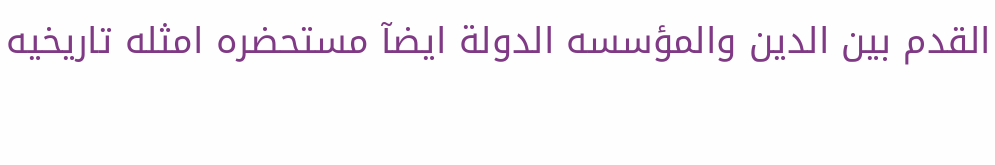القدم بين الدين والمؤسسه الدولة ايضآ مستحضره امثله تاريخيه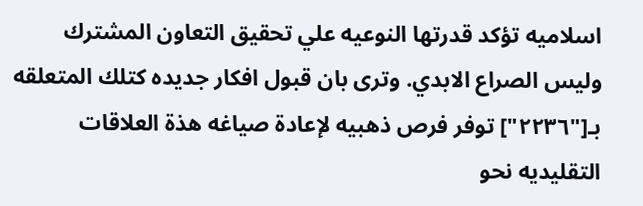اسلاميه تؤكد قدرتها النوعيه علي تحقيق التعاون المشترك وليس الصراع الابدي. وترى بان قبول افكار جديده كتلك المتعلقه بـ["٢٢٣٦"] توفر فرص ذهبيه لإعادة صياغه هذة العلاقات التقليديه نحو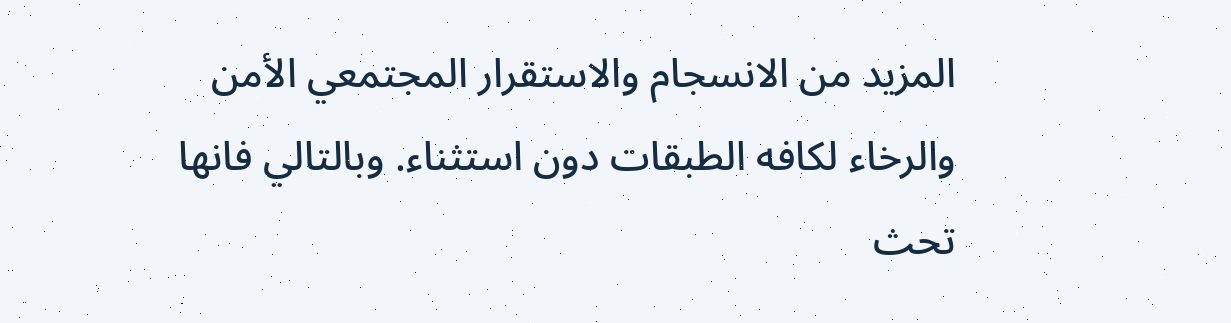المزيد من الانسجام والاستقرار المجتمعي الأمن والرخاء لكافه الطبقات دون استثناء. وبالتالي فانها تحث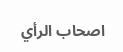اصحاب الرأي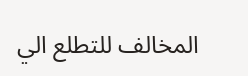المخالف للتطلع الي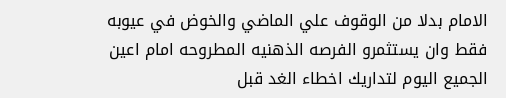الامام بدلا من الوقوف علي الماضي والخوض في عيوبه فقط وان يستثمرو الفرصه الذهنيه المطروحه امام اعين الجميع اليوم لتداريك اخطاء الغد قبل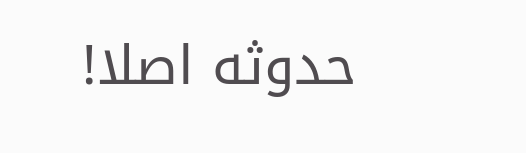حدوثه اصلا!